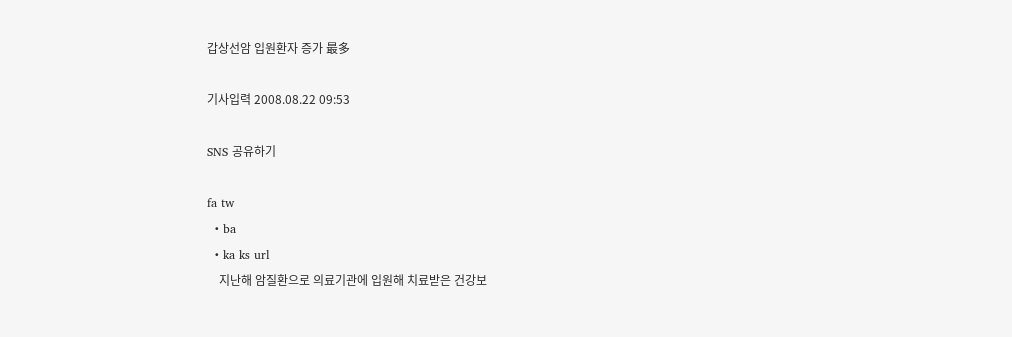갑상선암 입원환자 증가 最多

기사입력 2008.08.22 09:53

SNS 공유하기

fa tw
  • ba
  • ka ks url
    지난해 암질환으로 의료기관에 입원해 치료받은 건강보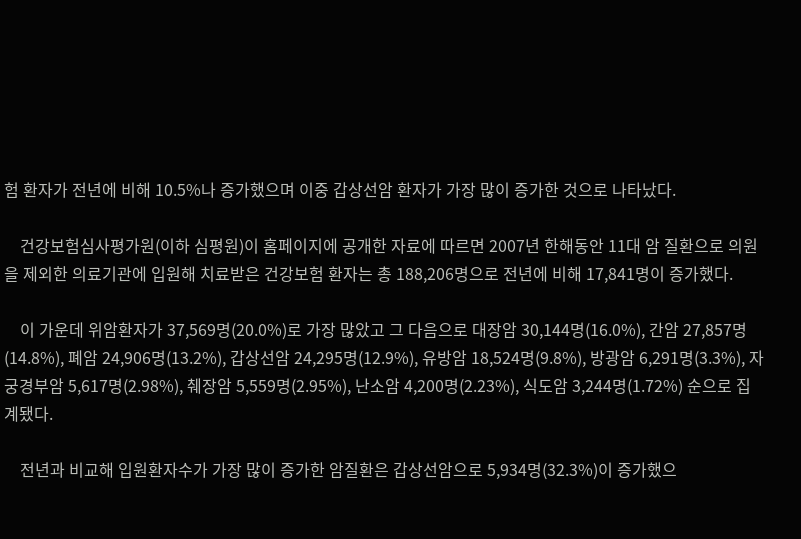험 환자가 전년에 비해 10.5%나 증가했으며 이중 갑상선암 환자가 가장 많이 증가한 것으로 나타났다.

    건강보험심사평가원(이하 심평원)이 홈페이지에 공개한 자료에 따르면 2007년 한해동안 11대 암 질환으로 의원을 제외한 의료기관에 입원해 치료받은 건강보험 환자는 총 188,206명으로 전년에 비해 17,841명이 증가했다.

    이 가운데 위암환자가 37,569명(20.0%)로 가장 많았고 그 다음으로 대장암 30,144명(16.0%), 간암 27,857명(14.8%), 폐암 24,906명(13.2%), 갑상선암 24,295명(12.9%), 유방암 18,524명(9.8%), 방광암 6,291명(3.3%), 자궁경부암 5,617명(2.98%), 췌장암 5,559명(2.95%), 난소암 4,200명(2.23%), 식도암 3,244명(1.72%) 순으로 집계됐다.

    전년과 비교해 입원환자수가 가장 많이 증가한 암질환은 갑상선암으로 5,934명(32.3%)이 증가했으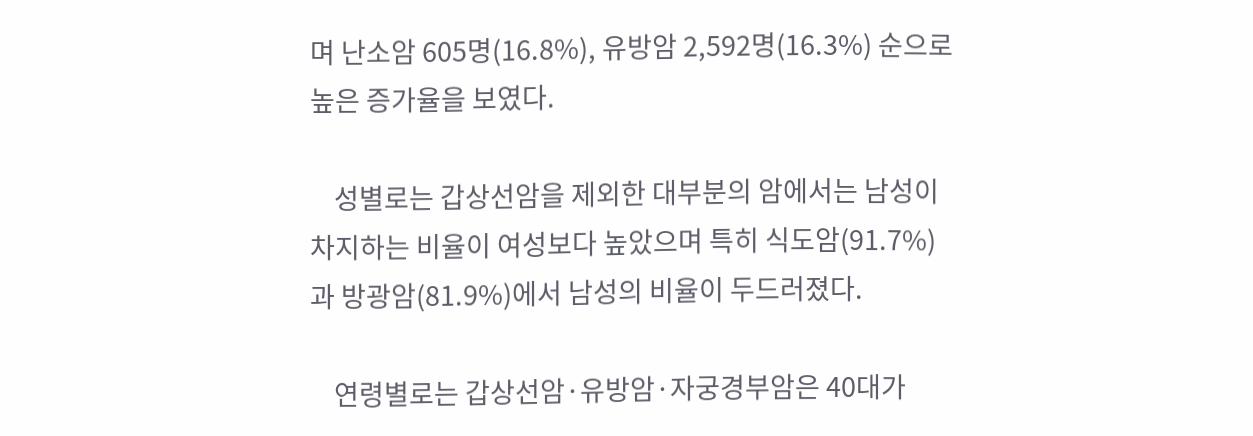며 난소암 605명(16.8%), 유방암 2,592명(16.3%) 순으로 높은 증가율을 보였다.

    성별로는 갑상선암을 제외한 대부분의 암에서는 남성이 차지하는 비율이 여성보다 높았으며 특히 식도암(91.7%)과 방광암(81.9%)에서 남성의 비율이 두드러졌다.

    연령별로는 갑상선암·유방암·자궁경부암은 40대가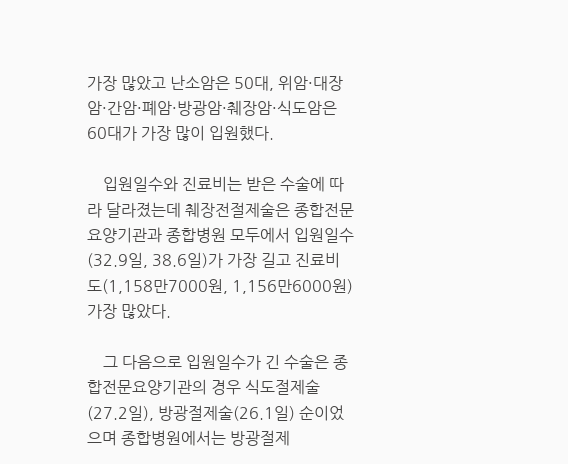가장 많았고 난소암은 50대, 위암·대장암·간암·폐암·방광암·췌장암·식도암은 60대가 가장 많이 입원했다.

    입원일수와 진료비는 받은 수술에 따라 달라졌는데 췌장전절제술은 종합전문요양기관과 종합병원 모두에서 입원일수(32.9일, 38.6일)가 가장 길고 진료비도(1,158만7000원, 1,156만6000원) 가장 많았다.

    그 다음으로 입원일수가 긴 수술은 종합전문요양기관의 경우 식도절제술(27.2일), 방광절제술(26.1일) 순이었으며 종합병원에서는 방광절제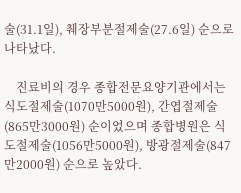술(31.1일), 췌장부분절제술(27.6일) 순으로 나타났다.

    진료비의 경우 종합전문요양기관에서는 식도절제술(1070만5000원), 간엽절제술(865만3000원) 순이었으며 종합병원은 식도절제술(1056만5000원), 방광절제술(847만2000원) 순으로 높았다.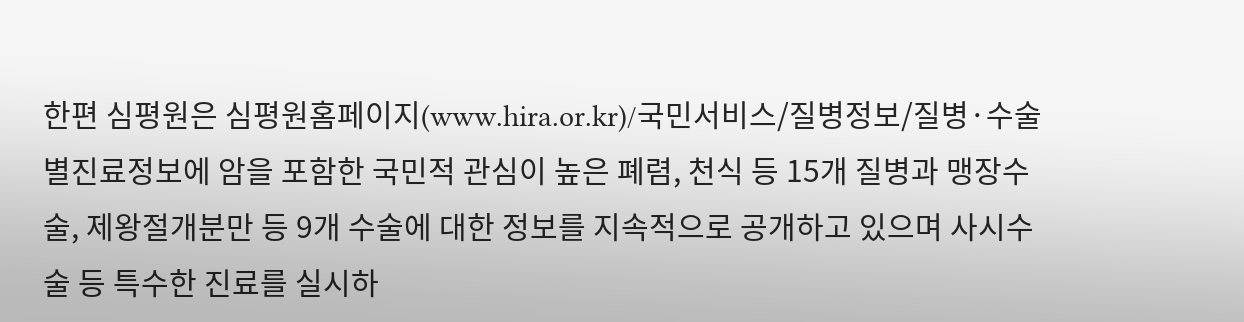한편 심평원은 심평원홈페이지(www.hira.or.kr)/국민서비스/질병정보/질병·수술별진료정보에 암을 포함한 국민적 관심이 높은 폐렴, 천식 등 15개 질병과 맹장수술, 제왕절개분만 등 9개 수술에 대한 정보를 지속적으로 공개하고 있으며 사시수술 등 특수한 진료를 실시하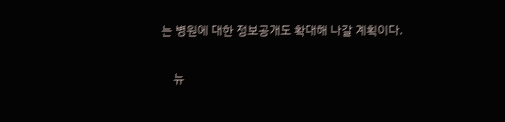는 병원에 대한 정보공개도 확대해 나갈 계획이다.

    뉴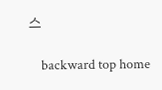스

    backward top home